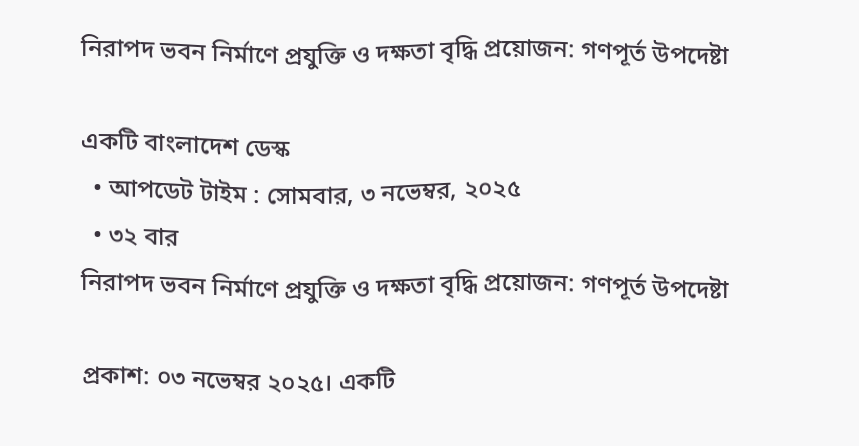নিরাপদ ভবন নির্মাণে প্রযুক্তি ও দক্ষতা বৃদ্ধি প্রয়োজন: গণপূর্ত উপদেষ্টা

একটি বাংলাদেশ ডেস্ক
  • আপডেট টাইম : সোমবার, ৩ নভেম্বর, ২০২৫
  • ৩২ বার
নিরাপদ ভবন নির্মাণে প্রযুক্তি ও দক্ষতা বৃদ্ধি প্রয়োজন: গণপূর্ত উপদেষ্টা

প্রকাশ: ০৩ নভেম্বর ২০২৫। একটি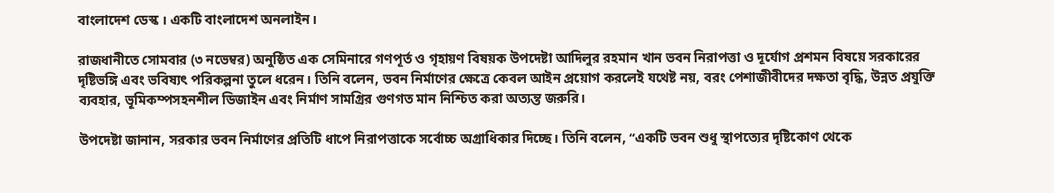বাংলাদেশ ডেস্ক । একটি বাংলাদেশ অনলাইন।

রাজধানীতে সোমবার (৩ নভেম্বর) অনুষ্ঠিত এক সেমিনারে গণপূর্ত ও গৃহায়ণ বিষয়ক উপদেষ্টা আদিলুর রহমান খান ভবন নিরাপত্তা ও দূর্যোগ প্রশমন বিষয়ে সরকারের দৃষ্টিভঙ্গি এবং ভবিষ্যৎ পরিকল্পনা তুলে ধরেন। তিনি বলেন, ভবন নির্মাণের ক্ষেত্রে কেবল আইন প্রয়োগ করলেই যথেষ্ট নয়, বরং পেশাজীবীদের দক্ষতা বৃদ্ধি, উন্নত প্রযুক্তি ব্যবহার, ভূমিকম্পসহনশীল ডিজাইন এবং নির্মাণ সামগ্রির গুণগত মান নিশ্চিত করা অত্যন্ত জরুরি।

উপদেষ্টা জানান, সরকার ভবন নির্মাণের প্রতিটি ধাপে নিরাপত্তাকে সর্বোচ্চ অগ্রাধিকার দিচ্ছে। তিনি বলেন, “একটি ভবন শুধু স্থাপত্যের দৃষ্টিকোণ থেকে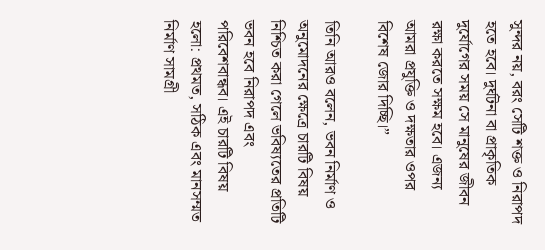সুন্দর নয়, বরং সেটি শক্ত ও নিরাপদ হতে হবে। দুর্ঘটনা বা প্রাকৃতিক দুর্যোগের সময় সে মানুষের জীবন রক্ষা করতে সক্ষম হবে। এজন্য আমরা প্রযুক্তি ও দক্ষতার ওপর বিশেষ জোর দিচ্ছি।”

তিনি আরও বলেন, ভবন নির্মাণ ও অনুমোদনের ক্ষেত্রে চারটি বিষয় নিশ্চিত করা গেলে ভবিষ্যতের প্রতিটি ভবন হবে নিরাপদ এবং পরিবেশবান্ধব। এই চারটি বিষয় হলো: প্রথমত, সঠিক এবং মানসম্মত নির্মাণ সামগ্রী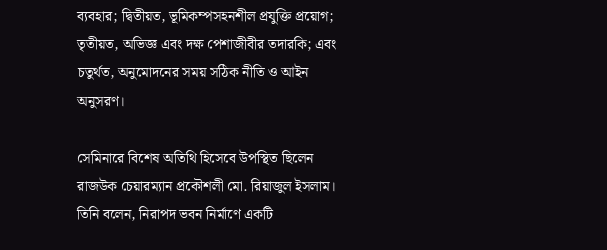ব্যবহার; দ্বিতীয়ত, ভূমিকম্পসহনশীল প্রযুক্তি প্রয়োগ; তৃতীয়ত, অভিজ্ঞ এবং দক্ষ পেশাজীবীর তদারকি; এবং চতুর্থত, অনুমোদনের সময় সঠিক নীতি ও আইন অনুসরণ।

সেমিনারে বিশেষ অতিথি হিসেবে উপস্থিত ছিলেন রাজউক চেয়ারম্যান প্রকৌশলী মো. রিয়াজুল ইসলাম। তিনি বলেন, নিরাপদ ভবন নির্মাণে একটি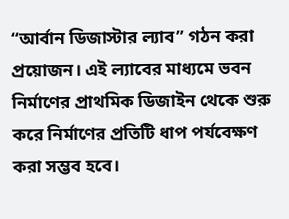“আর্বান ডিজাস্টার ল্যাব” গঠন করা প্রয়োজন। এই ল্যাবের মাধ্যমে ভবন নির্মাণের প্রাথমিক ডিজাইন থেকে শুরু করে নির্মাণের প্রতিটি ধাপ পর্যবেক্ষণ করা সম্ভব হবে।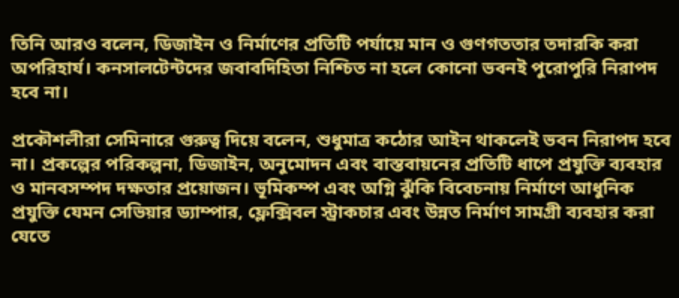তিনি আরও বলেন, ডিজাইন ও নির্মাণের প্রতিটি পর্যায়ে মান ও গুণগততার তদারকি করা অপরিহার্য। কনসালটেন্টদের জবাবদিহিতা নিশ্চিত না হলে কোনো ভবনই পুরোপুরি নিরাপদ হবে না।

প্রকৌশলীরা সেমিনারে গুরুত্ব দিয়ে বলেন, শুধুমাত্র কঠোর আইন থাকলেই ভবন নিরাপদ হবে না। প্রকল্পের পরিকল্পনা, ডিজাইন, অনুমোদন এবং বাস্তবায়নের প্রতিটি ধাপে প্রযুক্তি ব্যবহার ও মানবসম্পদ দক্ষতার প্রয়োজন। ভূমিকম্প এবং অগ্নি ঝুঁকি বিবেচনায় নির্মাণে আধুনিক প্রযুক্তি যেমন সেভিয়ার ড্যাম্পার, ফ্লেক্সিবল স্ট্রাকচার এবং উন্নত নির্মাণ সামগ্রী ব্যবহার করা যেতে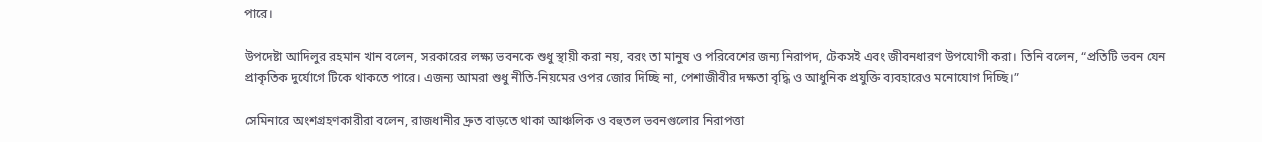পারে।

উপদেষ্টা আদিলুর রহমান খান বলেন, সরকারের লক্ষ্য ভবনকে শুধু স্থায়ী করা নয়, বরং তা মানুষ ও পরিবেশের জন্য নিরাপদ, টেকসই এবং জীবনধারণ উপযোগী করা। তিনি বলেন, “প্রতিটি ভবন যেন প্রাকৃতিক দুর্যোগে টিকে থাকতে পারে। এজন্য আমরা শুধু নীতি-নিয়মের ওপর জোর দিচ্ছি না, পেশাজীবীর দক্ষতা বৃদ্ধি ও আধুনিক প্রযুক্তি ব্যবহারেও মনোযোগ দিচ্ছি।”

সেমিনারে অংশগ্রহণকারীরা বলেন, রাজধানীর দ্রুত বাড়তে থাকা আঞ্চলিক ও বহুতল ভবনগুলোর নিরাপত্তা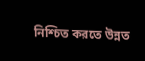নিশ্চিত করতে উন্নত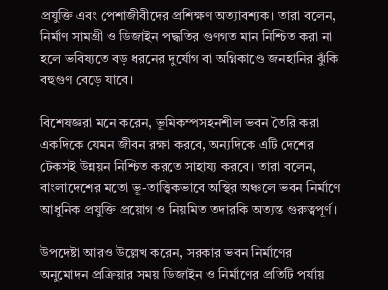প্রযুক্তি এবং পেশাজীবীদের প্রশিক্ষণ অত্যাবশ্যক। তারা বলেন, নির্মাণ সামগ্রী ও ডিজাইন পদ্ধতির গুণগত মান নিশ্চিত করা না হলে ভবিষ্যতে বড় ধরনের দুর্যোগ বা অগ্নিকাণ্ডে জনহানির ঝুঁকি বহুগুণ বেড়ে যাবে।

বিশেষজ্ঞরা মনে করেন, ভূমিকম্পসহনশীল ভবন তৈরি করা একদিকে যেমন জীবন রক্ষা করবে, অন্যদিকে এটি দেশের টেকসই উন্নয়ন নিশ্চিত করতে সাহায্য করবে। তারা বলেন, বাংলাদেশের মতো ভূ-তাত্ত্বিকভাবে অস্থির অঞ্চলে ভবন নির্মাণে আধুনিক প্রযুক্তি প্রয়োগ ও নিয়মিত তদারকি অত্যন্ত গুরুত্বপূর্ণ।

উপদেষ্টা আরও উল্লেখ করেন, সরকার ভবন নির্মাণের অনুমোদন প্রক্রিয়ার সময় ডিজাইন ও নির্মাণের প্রতিটি পর্যায়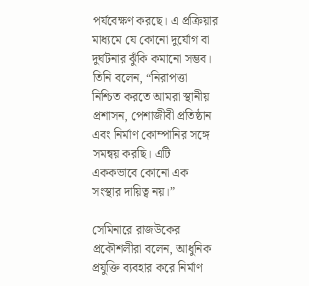পর্যবেক্ষণ করছে। এ প্রক্রিয়ার মাধ্যমে যে কোনো দুর্যোগ বা দুর্ঘটনার ঝুঁকি কমানো সম্ভব। তিনি বলেন, “নিরাপত্তা নিশ্চিত করতে আমরা স্থানীয় প্রশাসন, পেশাজীবী প্রতিষ্ঠান এবং নির্মাণ কোম্পানির সঙ্গে সমন্বয় করছি। এটি এককভাবে কোনো এক সংস্থার দায়িত্ব নয়।”

সেমিনারে রাজউকের প্রকৌশলীরা বলেন, আধুনিক প্রযুক্তি ব্যবহার করে নির্মাণ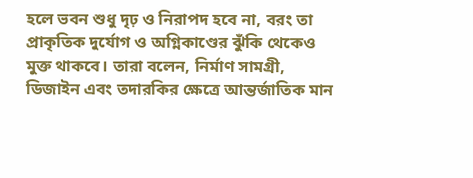হলে ভবন শুধু দৃঢ় ও নিরাপদ হবে না, বরং তা প্রাকৃতিক দুর্যোগ ও অগ্নিকাণ্ডের ঝুঁকি থেকেও মুক্ত থাকবে। তারা বলেন, নির্মাণ সামগ্রী, ডিজাইন এবং তদারকির ক্ষেত্রে আন্তর্জাতিক মান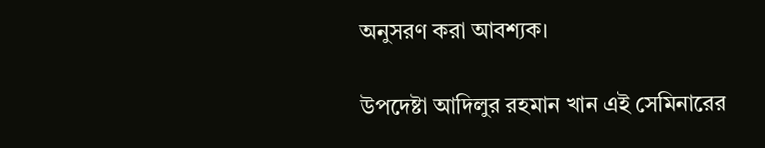অনুসরণ করা আবশ্যক।

উপদেষ্টা আদিলুর রহমান খান এই সেমিনারের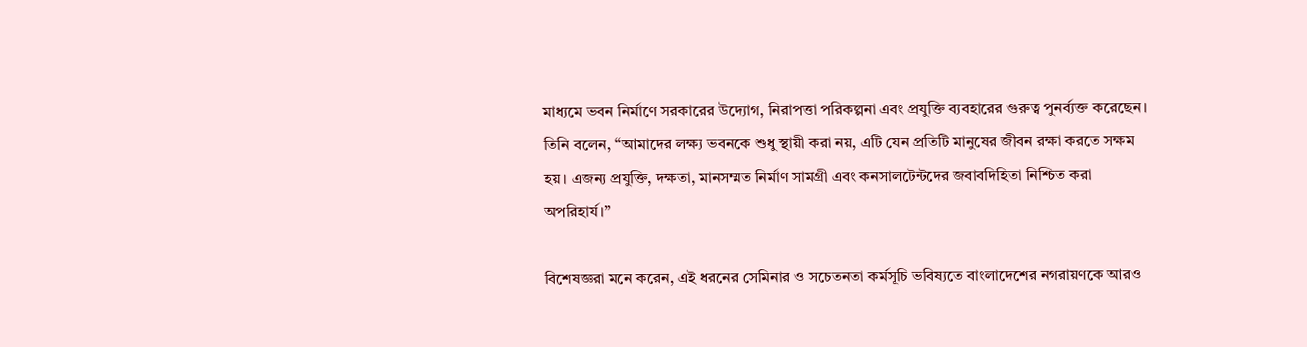মাধ্যমে ভবন নির্মাণে সরকারের উদ্যোগ, নিরাপত্তা পরিকল্পনা এবং প্রযুক্তি ব্যবহারের গুরুত্ব পুনর্ব্যক্ত করেছেন। তিনি বলেন, “আমাদের লক্ষ্য ভবনকে শুধু স্থায়ী করা নয়, এটি যেন প্রতিটি মানুষের জীবন রক্ষা করতে সক্ষম হয়। এজন্য প্রযুক্তি, দক্ষতা, মানসম্মত নির্মাণ সামগ্রী এবং কনসালটেন্টদের জবাবদিহিতা নিশ্চিত করা অপরিহার্য।”

বিশেষজ্ঞরা মনে করেন, এই ধরনের সেমিনার ও সচেতনতা কর্মসূচি ভবিষ্যতে বাংলাদেশের নগরায়ণকে আরও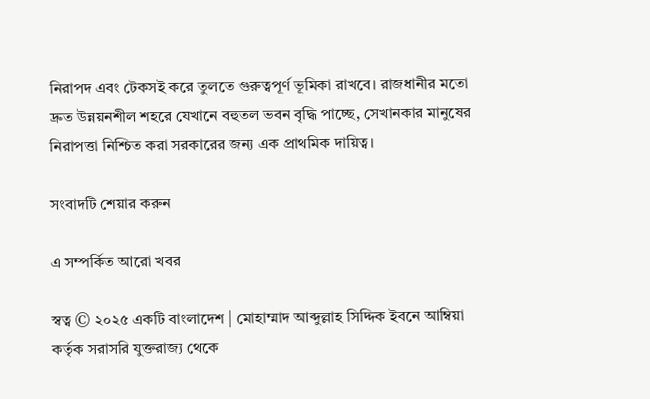নিরাপদ এবং টেকসই করে তুলতে গুরুত্বপূর্ণ ভূমিকা রাখবে। রাজধানীর মতো দ্রুত উন্নয়নশীল শহরে যেখানে বহুতল ভবন বৃদ্ধি পাচ্ছে, সেখানকার মানুষের নিরাপত্তা নিশ্চিত করা সরকারের জন্য এক প্রাথমিক দায়িত্ব।

সংবাদটি শেয়ার করুন

এ সম্পর্কিত আরো খবর

স্বত্ব © ২০২৫ একটি বাংলাদেশ | মোহাম্মাদ আব্দুল্লাহ সিদ্দিক ইবনে আম্বিয়া কর্তৃক সরাসরি যুক্তরাজ্য থেকে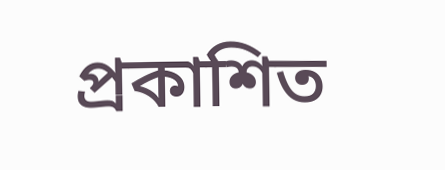প্রকাশিত